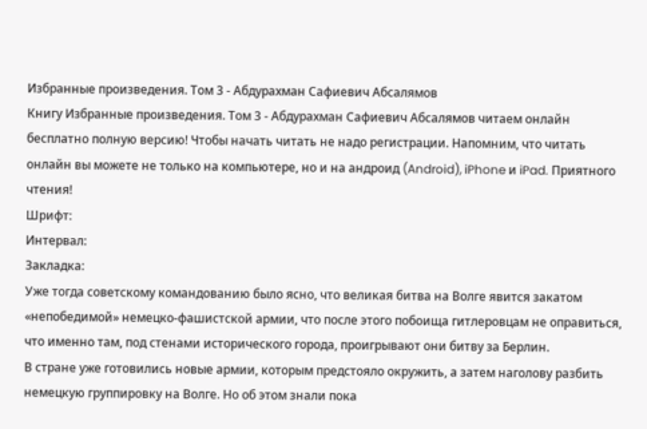Избранные произведения. Том 3 - Абдурахман Сафиевич Абсалямов
Книгу Избранные произведения. Том 3 - Абдурахман Сафиевич Абсалямов читаем онлайн бесплатно полную версию! Чтобы начать читать не надо регистрации. Напомним, что читать онлайн вы можете не только на компьютере, но и на андроид (Android), iPhone и iPad. Приятного чтения!
Шрифт:
Интервал:
Закладка:
Уже тогда советскому командованию было ясно, что великая битва на Волге явится закатом «непобедимой» немецко-фашистской армии, что после этого побоища гитлеровцам не оправиться, что именно там, под стенами исторического города, проигрывают они битву за Берлин.
В стране уже готовились новые армии, которым предстояло окружить, а затем наголову разбить немецкую группировку на Волге. Но об этом знали пока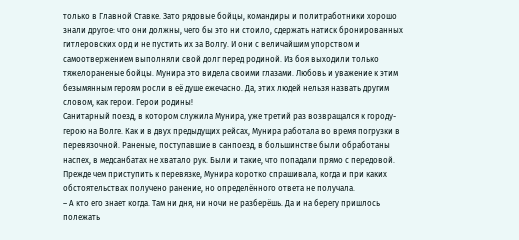только в Главной Ставке. Зато рядовые бойцы, командиры и политработники хорошо знали другое: что они должны, чего бы это ни стоило, сдержать натиск бронированных гитлеровских орд и не пустить их за Волгу. И они с величайшим упорством и самоотвержением выполняли свой долг перед родиной. Из боя выходили только тяжелораненые бойцы. Мунира это видела своими глазами. Любовь и уважение к этим безымянным героям росли в её душе ежечасно. Да, этих людей нельзя назвать другим словом, как герои. Герои родины!
Санитарный поезд, в котором служила Мунира, уже третий раз возвращался к городу-герою на Волге. Как и в двух предыдущих рейсах, Мунира работала во время погрузки в перевязочной. Раненые, поступавшие в санпоезд, в большинстве были обработаны наспех, в медсанбатах не хватало рук. Были и такие, что попадали прямо с передовой.
Прежде чем приступить к перевязке, Мунира коротко спрашивала, когда и при каких обстоятельствах получено ранение, но определённого ответа не получала.
– А кто его знает когда. Там ни дня, ни ночи не разберёшь. Да и на берегу пришлось полежать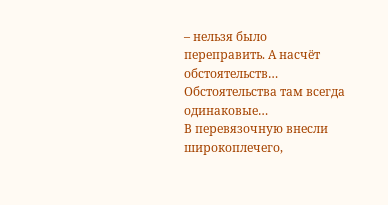– нельзя было переправить. А насчёт обстоятельств… Обстоятельства там всегда одинаковые…
В перевязочную внесли широкоплечего,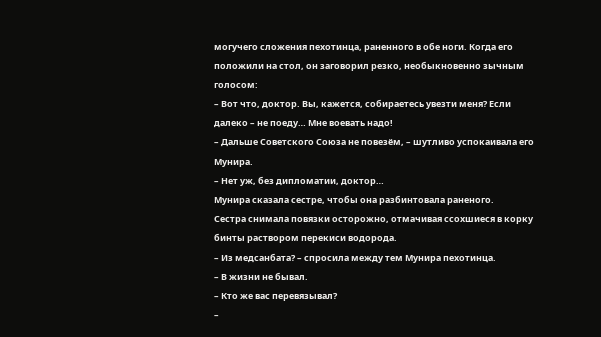могучего сложения пехотинца, раненного в обе ноги. Когда его положили на стол, он заговорил резко, необыкновенно зычным голосом:
– Вот что, доктор. Вы, кажется, собираетесь увезти меня? Если далеко – не поеду… Мне воевать надо!
– Дальше Советского Союза не повезём, – шутливо успокаивала его Мунира.
– Нет уж, без дипломатии, доктор…
Мунира сказала сестре, чтобы она разбинтовала раненого.
Сестра снимала повязки осторожно, отмачивая ссохшиеся в корку бинты раствором перекиси водорода.
– Из медсанбата? – спросила между тем Мунира пехотинца.
– В жизни не бывал.
– Кто же вас перевязывал?
–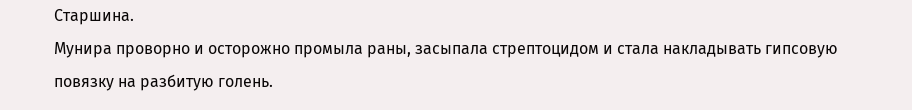Старшина.
Мунира проворно и осторожно промыла раны, засыпала стрептоцидом и стала накладывать гипсовую повязку на разбитую голень.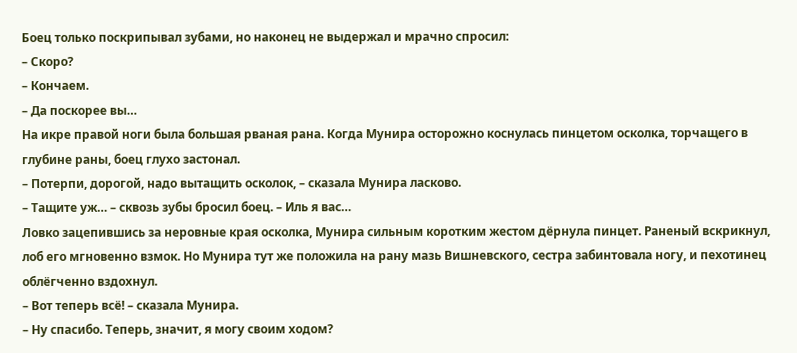Боец только поскрипывал зубами, но наконец не выдержал и мрачно спросил:
– Скоро?
– Кончаем.
– Да поскорее вы…
На икре правой ноги была большая рваная рана. Когда Мунира осторожно коснулась пинцетом осколка, торчащего в глубине раны, боец глухо застонал.
– Потерпи, дорогой, надо вытащить осколок, – сказала Мунира ласково.
– Тащите уж… – сквозь зубы бросил боец. – Иль я вас…
Ловко зацепившись за неровные края осколка, Мунира сильным коротким жестом дёрнула пинцет. Раненый вскрикнул, лоб его мгновенно взмок. Но Мунира тут же положила на рану мазь Вишневского, сестра забинтовала ногу, и пехотинец облёгченно вздохнул.
– Вот теперь всё! – сказала Мунира.
– Ну спасибо. Теперь, значит, я могу своим ходом?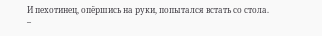И пехотинец, опёршись на руки, попытался встать со стола.
–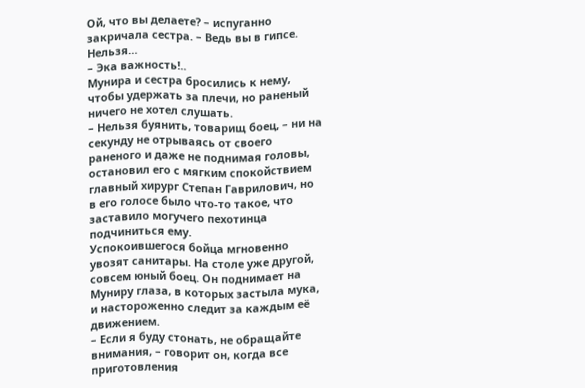Ой, что вы делаете? – испуганно закричала сестра. – Ведь вы в гипсе. Нельзя…
– Эка важность!..
Мунира и сестра бросились к нему, чтобы удержать за плечи, но раненый ничего не хотел слушать.
– Нельзя буянить, товарищ боец, – ни на секунду не отрываясь от своего раненого и даже не поднимая головы, остановил его с мягким спокойствием главный хирург Степан Гаврилович, но в его голосе было что-то такое, что заставило могучего пехотинца подчиниться ему.
Успокоившегося бойца мгновенно увозят санитары. На столе уже другой, совсем юный боец. Он поднимает на Муниру глаза, в которых застыла мука, и настороженно следит за каждым её движением.
– Если я буду стонать, не обращайте внимания, – говорит он, когда все приготовления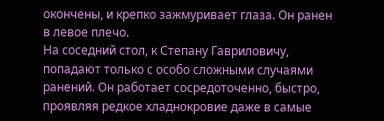окончены, и крепко зажмуривает глаза. Он ранен в левое плечо.
На соседний стол, к Степану Гавриловичу, попадают только с особо сложными случаями ранений. Он работает сосредоточенно, быстро, проявляя редкое хладнокровие даже в самые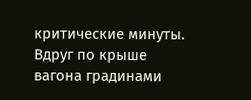критические минуты.
Вдруг по крыше вагона градинами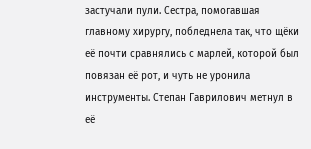застучали пули. Сестра, помогавшая главному хирургу, побледнела так, что щёки её почти сравнялись с марлей, которой был повязан её рот, и чуть не уронила инструменты. Степан Гаврилович метнул в её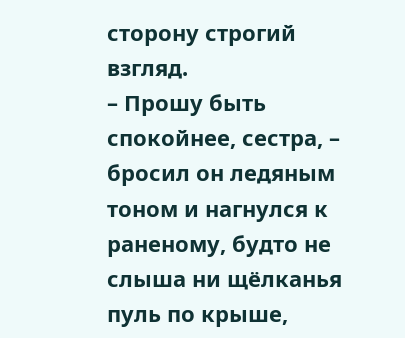сторону строгий взгляд.
– Прошу быть спокойнее, сестра, – бросил он ледяным тоном и нагнулся к раненому, будто не слыша ни щёлканья пуль по крыше,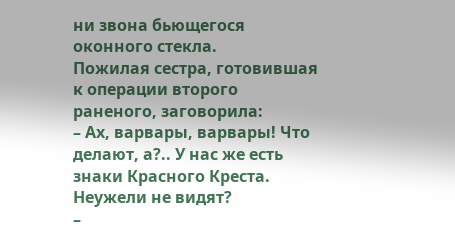ни звона бьющегося оконного стекла.
Пожилая сестра, готовившая к операции второго раненого, заговорила:
– Ах, варвары, варвары! Что делают, а?.. У нас же есть знаки Красного Креста. Неужели не видят?
–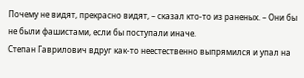Почему не видят, прекрасно видят, – сказал кто-то из раненых. – Они бы не были фашистами, если бы поступали иначе.
Степан Гаврилович вдруг как-то неестественно выпрямился и упал на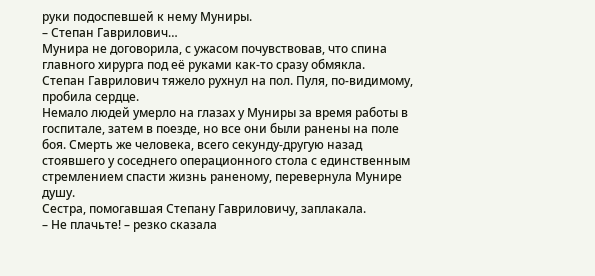руки подоспевшей к нему Муниры.
– Степан Гаврилович…
Мунира не договорила, с ужасом почувствовав, что спина главного хирурга под её руками как-то сразу обмякла.
Степан Гаврилович тяжело рухнул на пол. Пуля, по-видимому, пробила сердце.
Немало людей умерло на глазах у Муниры за время работы в госпитале, затем в поезде, но все они были ранены на поле боя. Смерть же человека, всего секунду-другую назад стоявшего у соседнего операционного стола с единственным стремлением спасти жизнь раненому, перевернула Мунире душу.
Сестра, помогавшая Степану Гавриловичу, заплакала.
– Не плачьте! – резко сказала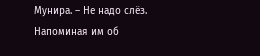Мунира. – Не надо слёз.
Напоминая им об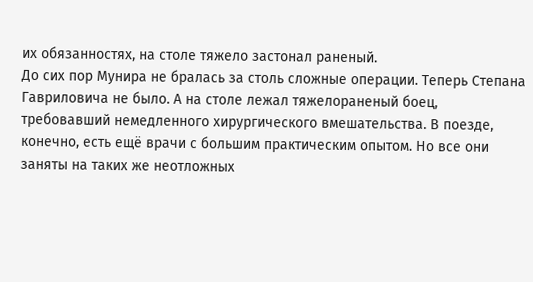их обязанностях, на столе тяжело застонал раненый.
До сих пор Мунира не бралась за столь сложные операции. Теперь Степана Гавриловича не было. А на столе лежал тяжелораненый боец, требовавший немедленного хирургического вмешательства. В поезде, конечно, есть ещё врачи с большим практическим опытом. Но все они заняты на таких же неотложных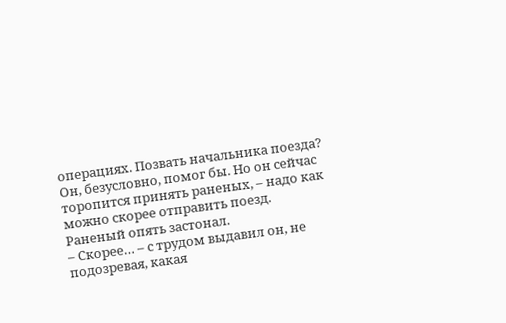операциях. Позвать начальника поезда? Он, безусловно, помог бы. Но он сейчас торопится принять раненых, – надо как можно скорее отправить поезд.
Раненый опять застонал.
– Скорее… – с трудом выдавил он, не подозревая, какая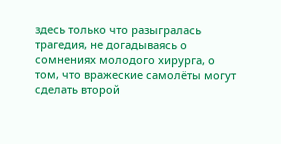здесь только что разыгралась трагедия, не догадываясь о сомнениях молодого хирурга, о том, что вражеские самолёты могут сделать второй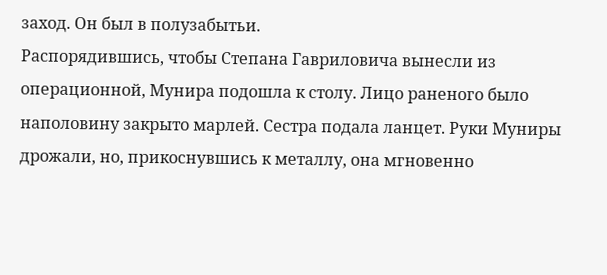заход. Он был в полузабытьи.
Распорядившись, чтобы Степана Гавриловича вынесли из операционной, Мунира подошла к столу. Лицо раненого было наполовину закрыто марлей. Сестра подала ланцет. Руки Муниры дрожали, но, прикоснувшись к металлу, она мгновенно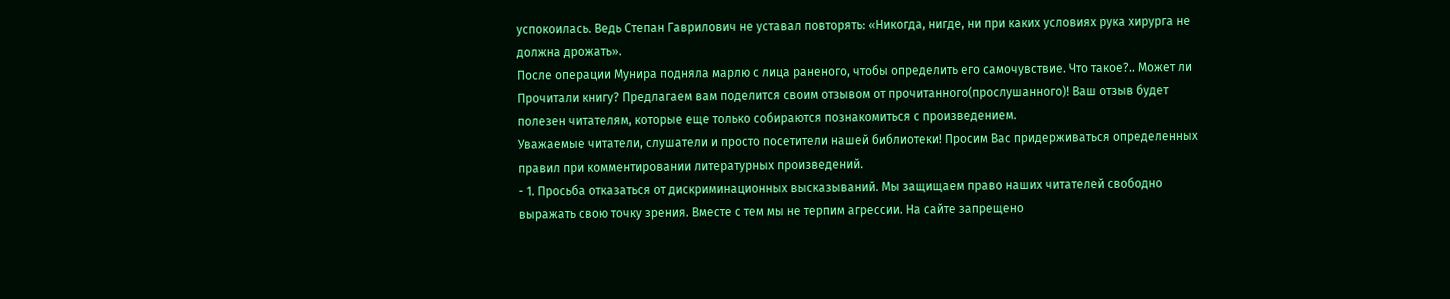успокоилась. Ведь Степан Гаврилович не уставал повторять: «Никогда, нигде, ни при каких условиях рука хирурга не должна дрожать».
После операции Мунира подняла марлю с лица раненого, чтобы определить его самочувствие. Что такое?.. Может ли
Прочитали книгу? Предлагаем вам поделится своим отзывом от прочитанного(прослушанного)! Ваш отзыв будет полезен читателям, которые еще только собираются познакомиться с произведением.
Уважаемые читатели, слушатели и просто посетители нашей библиотеки! Просим Вас придерживаться определенных правил при комментировании литературных произведений.
- 1. Просьба отказаться от дискриминационных высказываний. Мы защищаем право наших читателей свободно выражать свою точку зрения. Вместе с тем мы не терпим агрессии. На сайте запрещено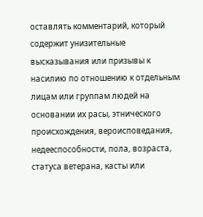оставлять комментарий, который содержит унизительные высказывания или призывы к насилию по отношению к отдельным лицам или группам людей на основании их расы, этнического происхождения, вероисповедания, недееспособности, пола, возраста, статуса ветерана, касты или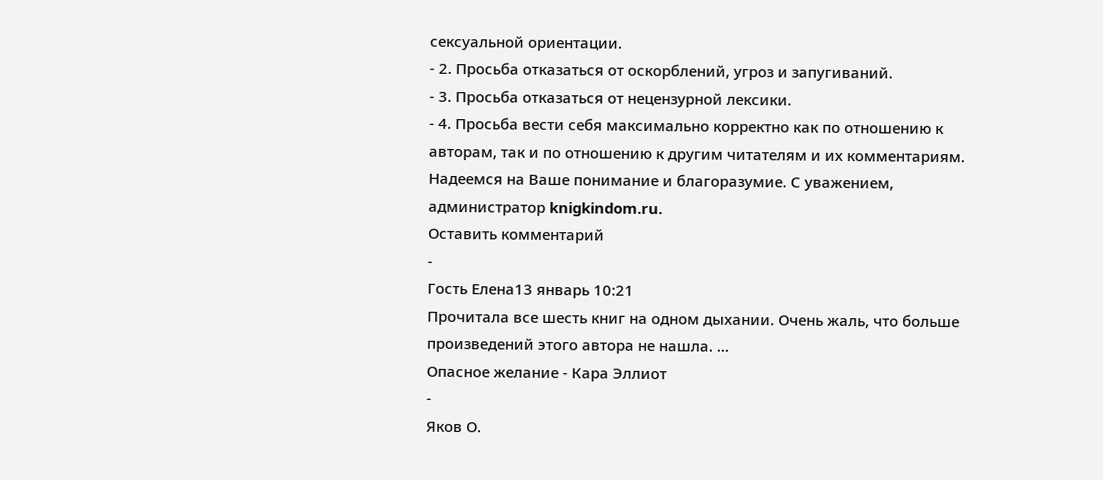сексуальной ориентации.
- 2. Просьба отказаться от оскорблений, угроз и запугиваний.
- 3. Просьба отказаться от нецензурной лексики.
- 4. Просьба вести себя максимально корректно как по отношению к авторам, так и по отношению к другим читателям и их комментариям.
Надеемся на Ваше понимание и благоразумие. С уважением, администратор knigkindom.ru.
Оставить комментарий
-
Гость Елена13 январь 10:21
Прочитала все шесть книг на одном дыхании. Очень жаль, что больше произведений этого автора не нашла. ...
Опасное желание - Кара Эллиот
-
Яков О.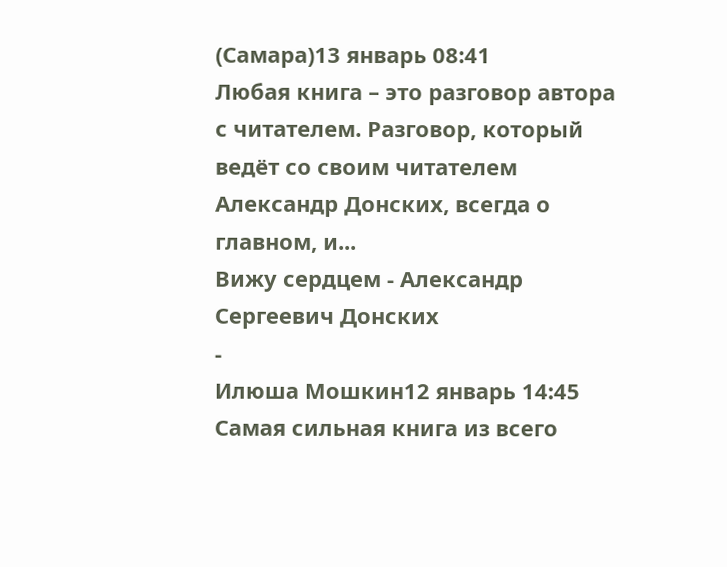(Самара)13 январь 08:41
Любая книга – это разговор автора с читателем. Разговор, который ведёт со своим читателем Александр Донских, всегда о главном, и...
Вижу сердцем - Александр Сергеевич Донских
-
Илюша Мошкин12 январь 14:45
Самая сильная книга из всего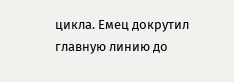цикла. Емец докрутил главную линию до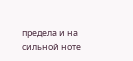предела и на сильной ноте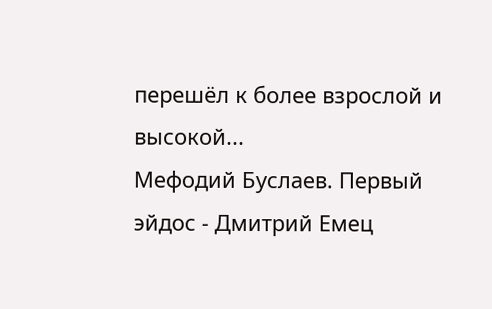перешёл к более взрослой и высокой...
Мефодий Буслаев. Первый эйдос - Дмитрий Емец